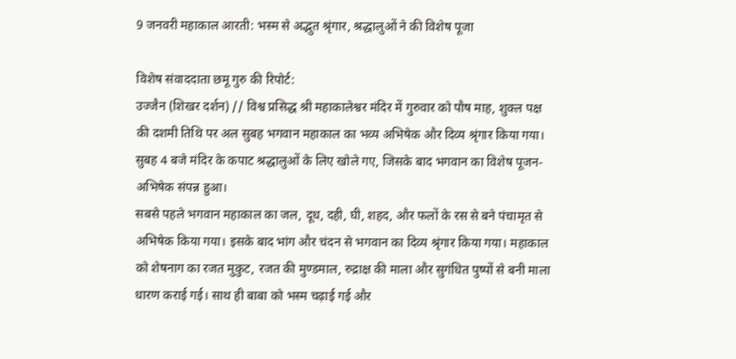9 जनवरी महाकाल आरती: भस्म से अद्भुत श्रृंगार, श्रद्धालुओं ने की विशेष पूजा

विशेष संवाददाता छमू गुरु की रिपोर्ट:
उज्जैन (शिखर दर्शन) // विश्व प्रसिद्ध श्री महाकालेश्वर मंदिर में गुरुवार को पौष माह, शुक्ल पक्ष की दशमी तिथि पर अल सुबह भगवान महाकाल का भव्य अभिषेक और दिव्य श्रृंगार किया गया। सुबह 4 बजे मंदिर के कपाट श्रद्धालुओं के लिए खोले गए, जिसके बाद भगवान का विशेष पूजन-अभिषेक संपन्न हुआ।
सबसे पहले भगवान महाकाल का जल, दूध, दही, घी, शहद, और फलों के रस से बने पंचामृत से अभिषेक किया गया। इसके बाद भांग और चंदन से भगवान का दिव्य श्रृंगार किया गया। महाकाल को शेषनाग का रजत मुकुट, रजत की मुण्डमाल, रुद्राक्ष की माला और सुगंधित पुष्पों से बनी माला धारण कराई गई। साथ ही बाबा को भस्म चढ़ाई गई और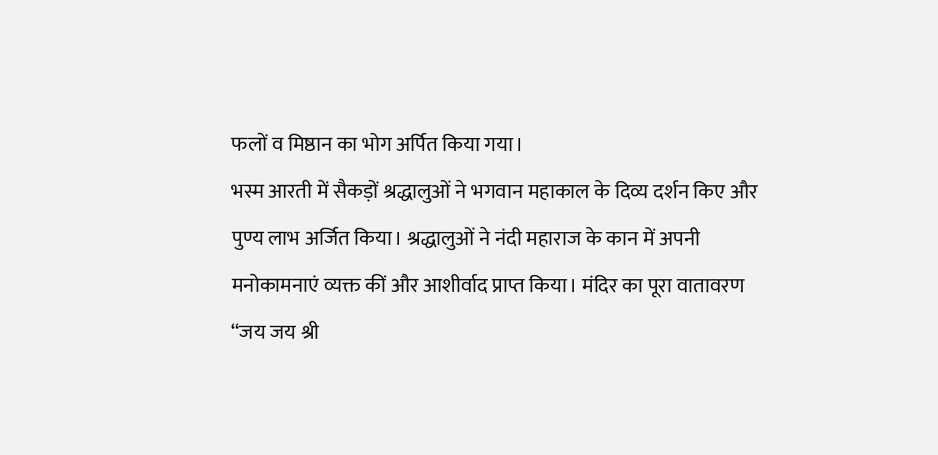फलों व मिष्ठान का भोग अर्पित किया गया।
भस्म आरती में सैकड़ों श्रद्धालुओं ने भगवान महाकाल के दिव्य दर्शन किए और पुण्य लाभ अर्जित किया। श्रद्धालुओं ने नंदी महाराज के कान में अपनी मनोकामनाएं व्यक्त कीं और आशीर्वाद प्राप्त किया। मंदिर का पूरा वातावरण “जय जय श्री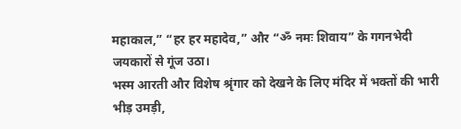महाकाल,” “हर हर महादेव,” और “ॐ नमः शिवाय” के गगनभेदी जयकारों से गूंज उठा।
भस्म आरती और विशेष श्रृंगार को देखने के लिए मंदिर में भक्तों की भारी भीड़ उमड़ी,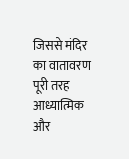जिससे मंदिर का वातावरण पूरी तरह आध्यात्मिक और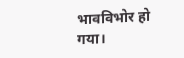भावविभोर हो गया।